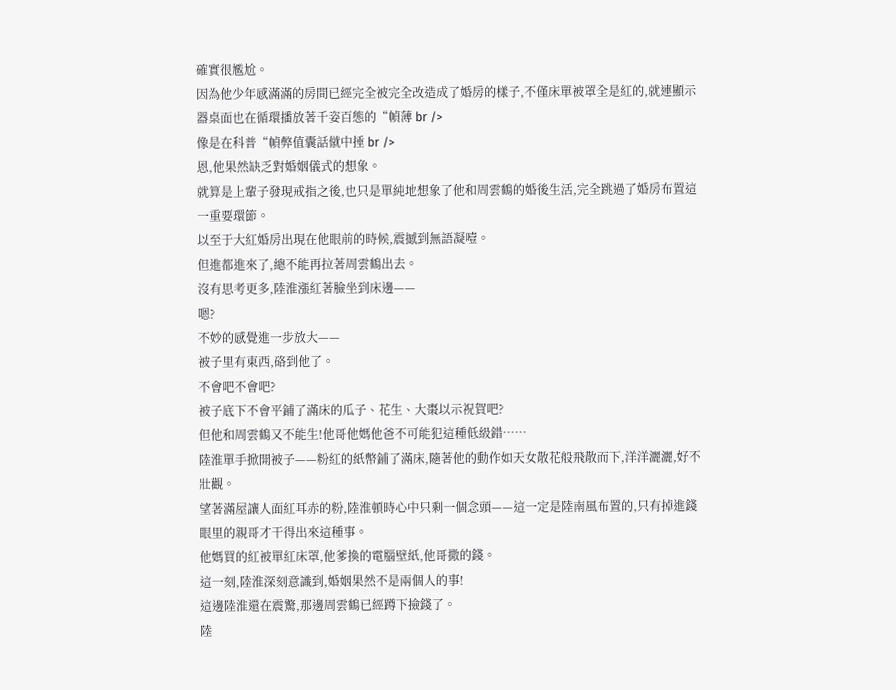確實很尷尬。
因為他少年感滿滿的房間已經完全被完全改造成了婚房的樣子,不僅床單被罩全是紅的,就連顯示器桌面也在循環播放著千姿百態的“幀薄 br />
像是在科普“幀弊值囊話僦中捶 br />
恩,他果然缺乏對婚姻儀式的想象。
就算是上輩子發現戒指之後,也只是單純地想象了他和周雲鶴的婚後生活,完全跳過了婚房布置這一重要環節。
以至于大紅婚房出現在他眼前的時候,震撼到無語凝噎。
但進都進來了,總不能再拉著周雲鶴出去。
沒有思考更多,陸淮漲紅著臉坐到床邊——
嗯?
不妙的感覺進一步放大——
被子里有東西,硌到他了。
不會吧不會吧?
被子底下不會平鋪了滿床的瓜子、花生、大棗以示祝賀吧?
但他和周雲鶴又不能生!他哥他媽他爸不可能犯這種低級錯……
陸淮單手掀開被子——粉紅的紙幣鋪了滿床,隨著他的動作如天女散花般飛散而下,洋洋灑灑,好不壯觀。
望著滿屋讓人面紅耳赤的粉,陸淮頓時心中只剩一個念頭——這一定是陸南風布置的,只有掉進錢眼里的親哥才干得出來這種事。
他媽買的紅被單紅床罩,他爹換的電腦壁紙,他哥撒的錢。
這一刻,陸淮深刻意識到,婚姻果然不是兩個人的事!
這邊陸淮還在震驚,那邊周雲鶴已經蹲下撿錢了。
陸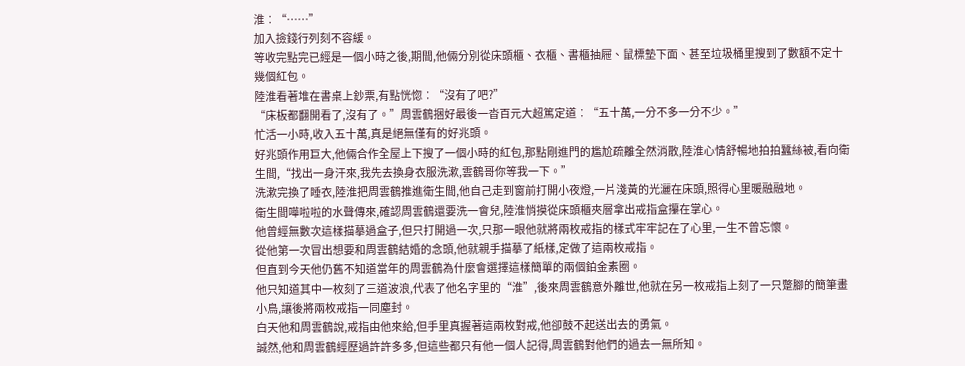淮︰“……”
加入撿錢行列刻不容緩。
等收完點完已經是一個小時之後,期間,他倆分別從床頭櫃、衣櫃、書櫃抽屜、鼠標墊下面、甚至垃圾桶里搜到了數額不定十幾個紅包。
陸淮看著堆在書桌上鈔票,有點恍惚︰“沒有了吧?”
“床板都翻開看了,沒有了。”周雲鶴捆好最後一沓百元大超篤定道︰“五十萬,一分不多一分不少。”
忙活一小時,收入五十萬,真是絕無僅有的好兆頭。
好兆頭作用巨大,他倆合作全屋上下搜了一個小時的紅包,那點剛進門的尷尬疏離全然消散,陸淮心情舒暢地拍拍蠶絲被,看向衛生間,“找出一身汗來,我先去換身衣服洗漱,雲鶴哥你等我一下。”
洗漱完換了睡衣,陸淮把周雲鶴推進衛生間,他自己走到窗前打開小夜燈,一片淺黃的光灑在床頭,照得心里暖融融地。
衛生間嘩啦啦的水聲傳來,確認周雲鶴還要洗一會兒,陸淮悄摸從床頭櫃夾層拿出戒指盒攥在掌心。
他曾經無數次這樣描摹過盒子,但只打開過一次,只那一眼他就將兩枚戒指的樣式牢牢記在了心里,一生不曾忘懷。
從他第一次冒出想要和周雲鶴結婚的念頭,他就親手描摹了紙樣,定做了這兩枚戒指。
但直到今天他仍舊不知道當年的周雲鶴為什麼會選擇這樣簡單的兩個鉑金素圈。
他只知道其中一枚刻了三道波浪,代表了他名字里的“淮”,後來周雲鶴意外離世,他就在另一枚戒指上刻了一只蹩腳的簡筆畫小鳥,讓後將兩枚戒指一同塵封。
白天他和周雲鶴說,戒指由他來給,但手里真握著這兩枚對戒,他卻鼓不起送出去的勇氣。
誠然,他和周雲鶴經歷過許許多多,但這些都只有他一個人記得,周雲鶴對他們的過去一無所知。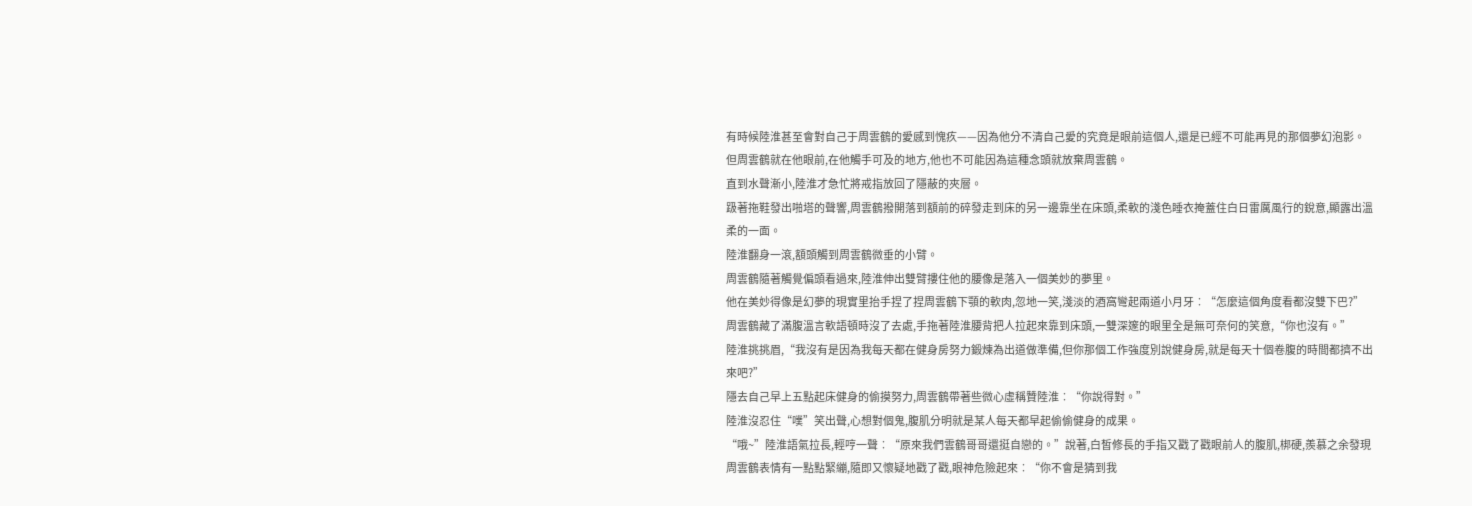有時候陸淮甚至會對自己于周雲鶴的愛感到愧疚——因為他分不清自己愛的究竟是眼前這個人,還是已經不可能再見的那個夢幻泡影。
但周雲鶴就在他眼前,在他觸手可及的地方,他也不可能因為這種念頭就放棄周雲鶴。
直到水聲漸小,陸淮才急忙將戒指放回了隱蔽的夾層。
趿著拖鞋發出啪塔的聲響,周雲鶴撥開落到額前的碎發走到床的另一邊靠坐在床頭,柔軟的淺色睡衣掩蓋住白日雷厲風行的銳意,顯露出溫柔的一面。
陸淮翻身一滾,額頭觸到周雲鶴微垂的小臂。
周雲鶴隨著觸覺偏頭看過來,陸淮伸出雙臂摟住他的腰像是落入一個美妙的夢里。
他在美妙得像是幻夢的現實里抬手捏了捏周雲鶴下顎的軟肉,忽地一笑,淺淡的酒窩彎起兩道小月牙︰“怎麼這個角度看都沒雙下巴?”
周雲鶴藏了滿腹溫言軟語頓時沒了去處,手拖著陸淮腰背把人拉起來靠到床頭,一雙深邃的眼里全是無可奈何的笑意,“你也沒有。”
陸淮挑挑眉,“我沒有是因為我每天都在健身房努力鍛煉為出道做準備,但你那個工作強度別說健身房,就是每天十個卷腹的時間都擠不出來吧?”
隱去自己早上五點起床健身的偷摸努力,周雲鶴帶著些微心虛稱贊陸淮︰“你說得對。”
陸淮沒忍住“噗”笑出聲,心想對個鬼,腹肌分明就是某人每天都早起偷偷健身的成果。
“哦~”陸淮語氣拉長,輕哼一聲︰“原來我們雲鶴哥哥還挺自戀的。”說著,白皙修長的手指又戳了戳眼前人的腹肌,梆硬,羨慕之余發現周雲鶴表情有一點點緊繃,隨即又懷疑地戳了戳,眼神危險起來︰“你不會是猜到我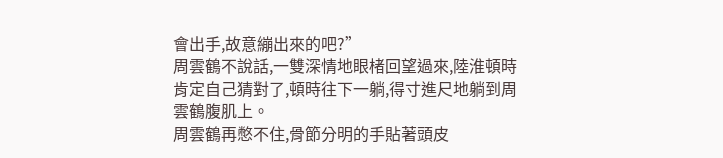會出手,故意繃出來的吧?”
周雲鶴不說話,一雙深情地眼楮回望過來,陸淮頓時肯定自己猜對了,頓時往下一躺,得寸進尺地躺到周雲鶴腹肌上。
周雲鶴再憋不住,骨節分明的手貼著頭皮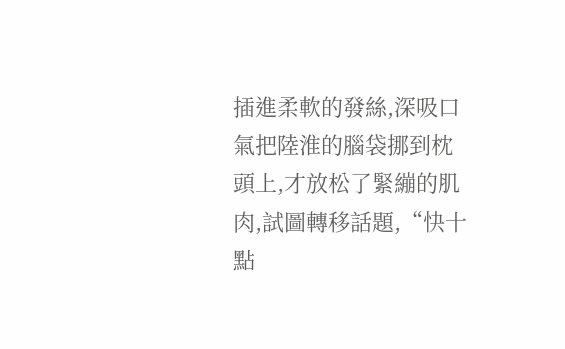插進柔軟的發絲,深吸口氣把陸淮的腦袋挪到枕頭上,才放松了緊繃的肌肉,試圖轉移話題,“快十點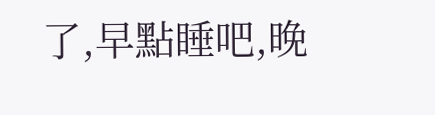了,早點睡吧,晚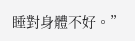睡對身體不好。”